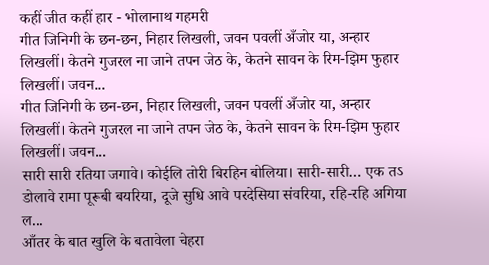कहीं जीत कहीं हार - भोलानाथ गहमरी
गीत जिनिगी के छन-छन, निहार लिखली, जवन पवलीं अँजोर या, अन्हार लिखलीं। केतने गुजरल ना जाने तपन जेठ के, केतने सावन के रिम-झिम फुहार लिखलीं। जवन...
गीत जिनिगी के छन-छन, निहार लिखली, जवन पवलीं अँजोर या, अन्हार लिखलीं। केतने गुजरल ना जाने तपन जेठ के, केतने सावन के रिम-झिम फुहार लिखलीं। जवन...
सारी सारी रतिया जगावे। कोईलि तोरी बिरहिन बोलिया। सारी-सारी… एक तऽ डोलावे रामा पूरूबी बयरिया, दूजे सुधि आवे परदेसिया संवरिया, रहि-रहि अगिया ल...
आँतर के बात खुलि के बतावेला चेहरा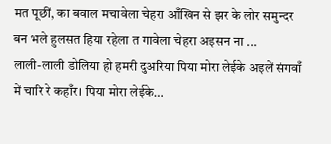मत पूछीं, का बवाल मचावेला चेहरा आँखिन से झर के लोर समुन्दर बन भले हुलसत हिया रहेला त गावेला चेहरा अइसन ना ...
लाली-लाली डोलिया हो हमरी दुअरिया पिया मोरा लेईके अइलें संगवाँ में चारि रे कहाँर। पिया मोरा लेईके…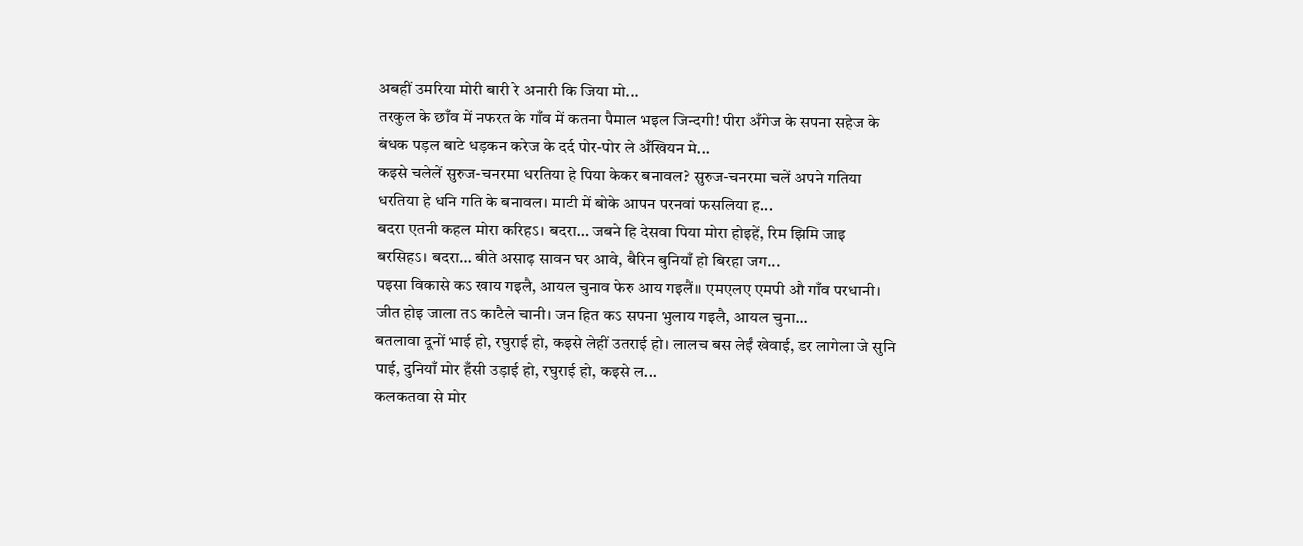अबहीं उमरिया मोरी बारी रे अनारी कि जिया मो...
तरकुल के छाँव में नफरत के गाँव में कतना पैमाल भइल जिन्दगी! पीरा अँगेज के सपना सहेज के बंधक पड़ल बाटे धड़कन करेज के दर्द पोर-पोर ले अँखियन मे...
कइसे चलेलें सुरुज-चनरमा धरतिया हे पिया केकर बनावल? सुरुज-चनरमा चलें अपने गतिया धरतिया हे धनि गति के बनावल। माटी में बोके आपन परनवां फसलिया ह...
बदरा एतनी कहल मोरा करिहऽ। बदरा… जबने हि देसवा पिया मोरा होइहें, रिम झिमि जाइ बरसिहऽ। बदरा… बीते असाढ़ सावन घर आवे, बैरिन बुनियाँ हो बिरहा जग...
पइसा विकासे कऽ खाय गइलै, आयल चुनाव फेरु आय गइलैं॥ एमएलए एमपी औ गाँव परधानी। जीत होइ जाला तऽ काटैले चानी। जन हित कऽ सपना भुलाय गइलै, आयल चुना...
बतलावा दूनों भाई हो, रघुराई हो, कइसे लेहीं उतराई हो। लालच बस लेईं खेवाई, डर लागेला जे सुनि पाई, दुनियाँ मोर हँसी उड़ाई हो, रघुराई हो, कइसे ल...
कलकतवा से मोर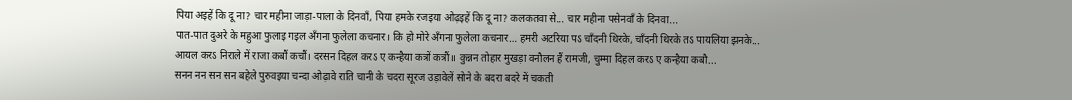पिया अइहें कि दू ना? चार महीना जाड़ा-पाला के दिनवाँ, पिया हमके रजइया ओढ़इहें कि दू ना? कलकतवा से... चार महीना पसेनवाँ के दिनवा...
पात-पात दुअरे के महुआ फुलाइ गइल अँगना फुलेला कचनार। कि हो मोरे अँगना फुलेला कचनार… हमरी अटरिया पऽ चाँदनी थिरके, चाँदनी थिरके तऽ पायलिया झनके...
आयल करऽ निराले में राजा कबौं कचौं। दरसन दिहल करऽ ए कन्हैया कत्रों कत्रौं॥ कुन्नन तोहार मुखड़ा वनौलन हैं रामजी, चुम्मा दिहल करऽ ए कन्हैया कबौ...
सनन नन सन सन बहेले पुरुवइया चन्दा ओढ़ावे राति चानी के चदरा सूरज उड़ावेलें सोने के बदरा बदरे में चकती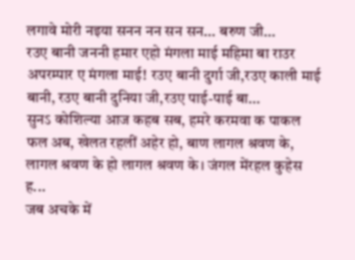लगावे मोरी नइया सनन नन सन सन... बरुण जी...
रउए बानी जननी हमार एहो मंगला माई महिमा बा राउर अपरम्पार ए मंगला माई! रउए बानी दुर्गा जी,रउए काली माई बानी, रउए बानी दुनिया जी,रउए पाई-पाई बा...
सुनऽ कोशिल्या आज कहब सब, हमरे करमवा क पाकल फल अब, खेलत रहलीं अहेर हो, बाण लागल श्रवण के, लागल श्रवण के हो लागल श्रवण के। जंगल मेंरहल कुहेस ह...
जब अचके में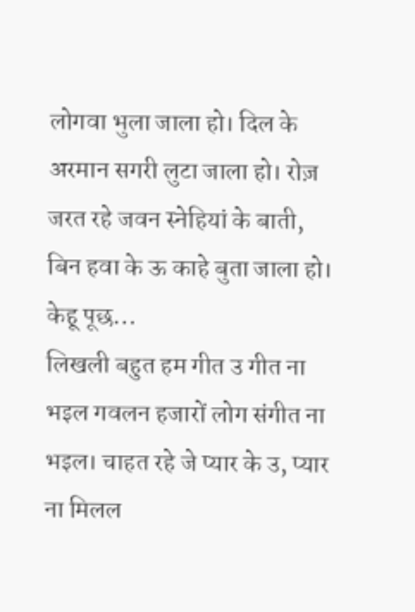लोगवा भुला जाला हो। दिल के अरमान सगरी लुटा जाला हो। रोज़ जरत रहे जवन स्नेहियां के बाती, बिन हवा के ऊ काहे बुता जाला हो। केहू पूछ...
लिखली बहुत हम गीत उ गीत ना भइल गवलन हजारों लोग संगीत ना भइल। चाहत रहे जे प्यार के उ, प्यार ना मिलल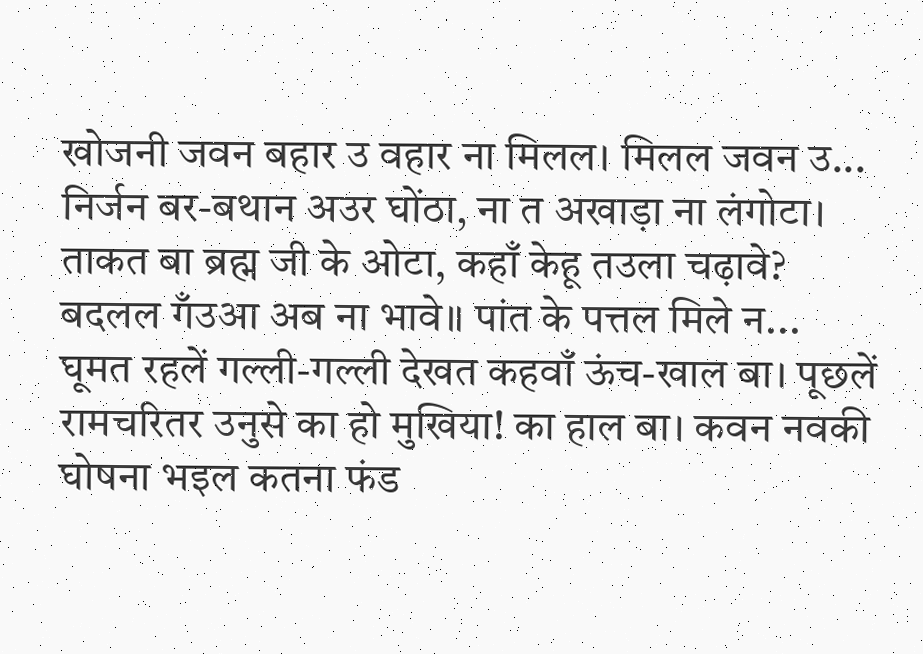खोजनी जवन बहार उ वहार ना मिलल। मिलल जवन उ...
निर्जन बर-बथान अउर घोंठा, ना त अखाड़ा ना लंगोटा। ताकत बा ब्रह्म जी के ओटा, कहाँ केहू तउला चढ़ावे? बदलल गँउआ अब ना भावे॥ पांत के पत्तल मिले न...
घूमत रहलें गल्ली-गल्ली देखत कहवाँ ऊंच-खाल बा। पूछलें रामचरितर उनुसे का हो मुखिया! का हाल बा। कवन नवकी घोषना भइल कतना फंड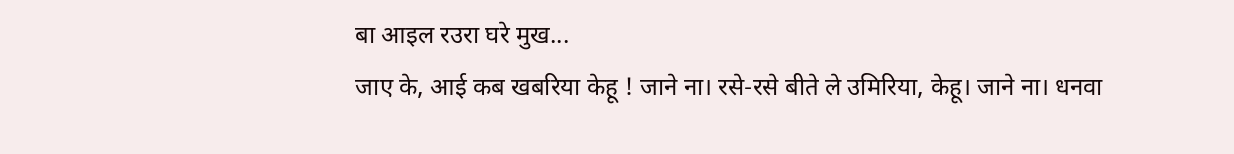बा आइल रउरा घरे मुख...
जाए के, आई कब खबरिया केहू ! जाने ना। रसे-रसे बीते ले उमिरिया, केहू। जाने ना। धनवा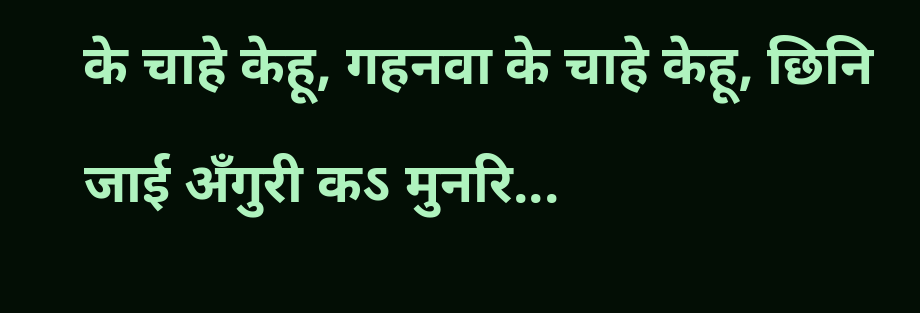के चाहे केहू, गहनवा के चाहे केहू, छिनि जाई अँगुरी कऽ मुनरि...